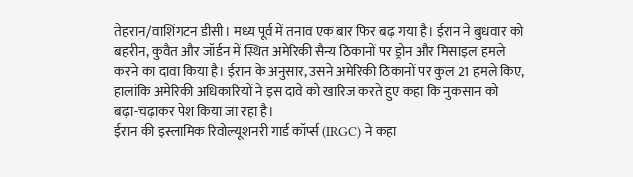तेहरान/वाशिंगटन डीसी। मध्य पूर्व में तनाव एक बार फिर बढ़ गया है। ईरान ने बुधवार को बहरीन, कुवैत और जॉर्डन में स्थित अमेरिकी सैन्य ठिकानों पर ड्रोन और मिसाइल हमले करने का दावा किया है। ईरान के अनुसार, उसने अमेरिकी ठिकानों पर कुल 21 हमले किए, हालांकि अमेरिकी अधिकारियों ने इस दावे को खारिज करते हुए कहा कि नुकसान को बढ़ा-चढ़ाकर पेश किया जा रहा है।
ईरान की इस्लामिक रिवोल्यूशनरी गार्ड कॉर्प्स (IRGC) ने कहा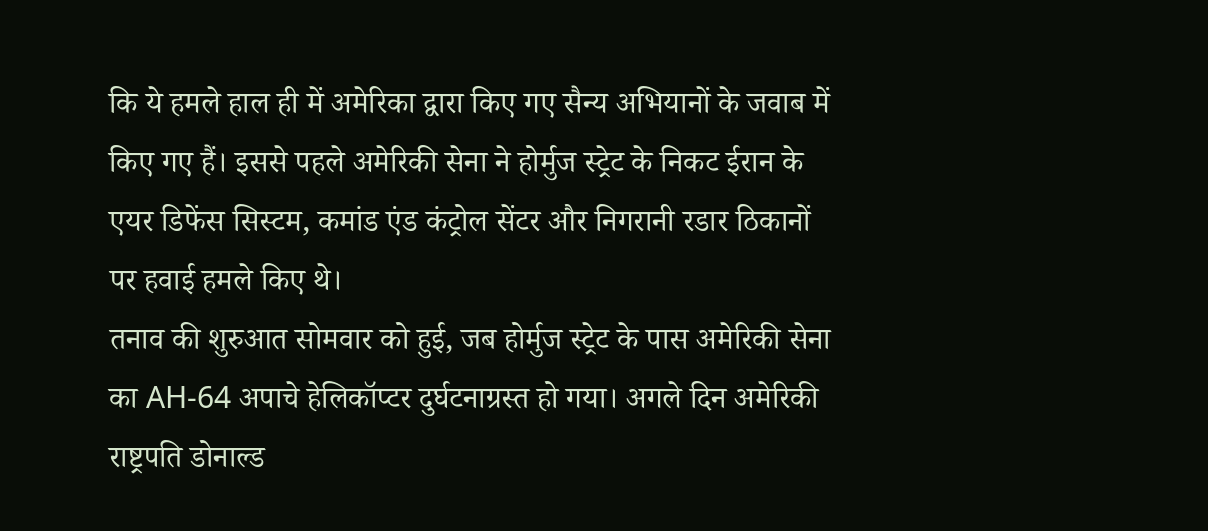कि ये हमले हाल ही में अमेरिका द्वारा किए गए सैन्य अभियानों के जवाब में किए गए हैं। इससे पहले अमेरिकी सेना ने होर्मुज स्ट्रेट के निकट ईरान के एयर डिफेंस सिस्टम, कमांड एंड कंट्रोल सेंटर और निगरानी रडार ठिकानों पर हवाई हमले किए थे।
तनाव की शुरुआत सोमवार को हुई, जब होर्मुज स्ट्रेट के पास अमेरिकी सेना का AH-64 अपाचे हेलिकॉप्टर दुर्घटनाग्रस्त हो गया। अगले दिन अमेरिकी राष्ट्रपति डोनाल्ड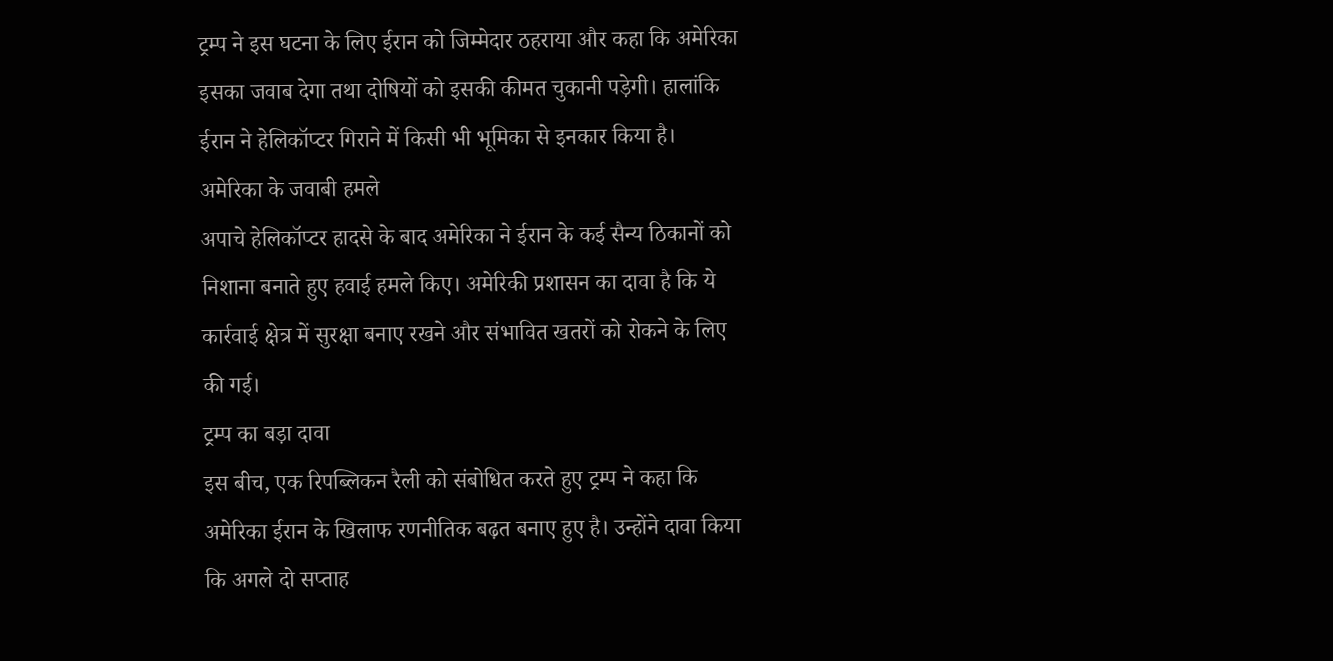ट्रम्प ने इस घटना के लिए ईरान को जिम्मेदार ठहराया और कहा कि अमेरिका इसका जवाब देगा तथा दोषियों को इसकी कीमत चुकानी पड़ेगी। हालांकि ईरान ने हेलिकॉप्टर गिराने में किसी भी भूमिका से इनकार किया है।
अमेरिका के जवाबी हमले
अपाचे हेलिकॉप्टर हादसे के बाद अमेरिका ने ईरान के कई सैन्य ठिकानों को निशाना बनाते हुए हवाई हमले किए। अमेरिकी प्रशासन का दावा है कि ये कार्रवाई क्षेत्र में सुरक्षा बनाए रखने और संभावित खतरों को रोकने के लिए की गई।
ट्रम्प का बड़ा दावा
इस बीच, एक रिपब्लिकन रैली को संबोधित करते हुए ट्रम्प ने कहा कि अमेरिका ईरान के खिलाफ रणनीतिक बढ़त बनाए हुए है। उन्होंने दावा किया कि अगले दो सप्ताह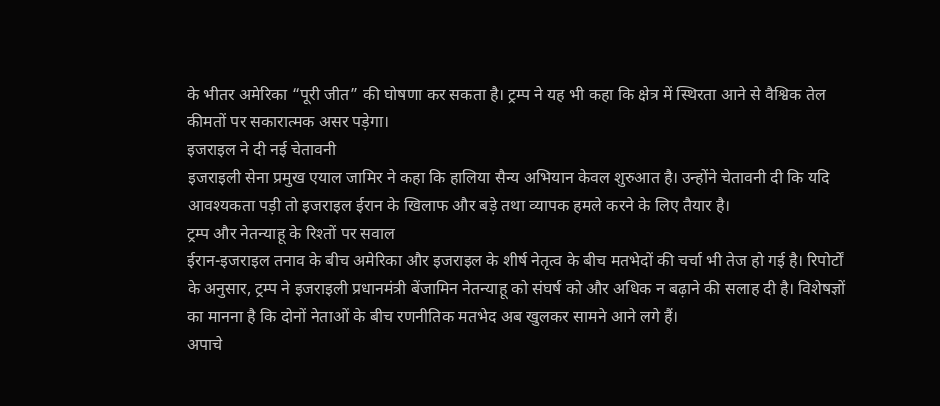के भीतर अमेरिका “पूरी जीत” की घोषणा कर सकता है। ट्रम्प ने यह भी कहा कि क्षेत्र में स्थिरता आने से वैश्विक तेल कीमतों पर सकारात्मक असर पड़ेगा।
इजराइल ने दी नई चेतावनी
इजराइली सेना प्रमुख एयाल जामिर ने कहा कि हालिया सैन्य अभियान केवल शुरुआत है। उन्होंने चेतावनी दी कि यदि आवश्यकता पड़ी तो इजराइल ईरान के खिलाफ और बड़े तथा व्यापक हमले करने के लिए तैयार है।
ट्रम्प और नेतन्याहू के रिश्तों पर सवाल
ईरान-इजराइल तनाव के बीच अमेरिका और इजराइल के शीर्ष नेतृत्व के बीच मतभेदों की चर्चा भी तेज हो गई है। रिपोर्टों के अनुसार, ट्रम्प ने इजराइली प्रधानमंत्री बेंजामिन नेतन्याहू को संघर्ष को और अधिक न बढ़ाने की सलाह दी है। विशेषज्ञों का मानना है कि दोनों नेताओं के बीच रणनीतिक मतभेद अब खुलकर सामने आने लगे हैं।
अपाचे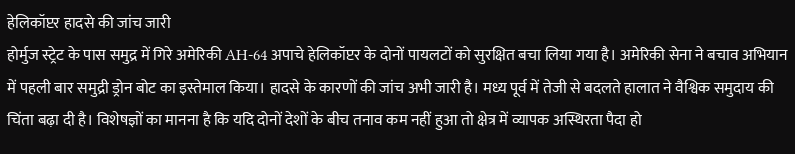हेलिकॉप्टर हादसे की जांच जारी
होर्मुज स्ट्रेट के पास समुद्र में गिरे अमेरिकी AH-64 अपाचे हेलिकॉप्टर के दोनों पायलटों को सुरक्षित बचा लिया गया है। अमेरिकी सेना ने बचाव अभियान में पहली बार समुद्री ड्रोन बोट का इस्तेमाल किया। हादसे के कारणों की जांच अभी जारी है। मध्य पूर्व में तेजी से बदलते हालात ने वैश्विक समुदाय की चिंता बढ़ा दी है। विशेषज्ञों का मानना है कि यदि दोनों देशों के बीच तनाव कम नहीं हुआ तो क्षेत्र में व्यापक अस्थिरता पैदा हो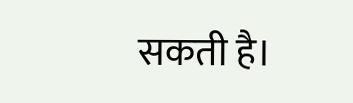सकती है।